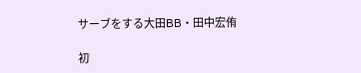サーブをする大田BB・田中宏侑

初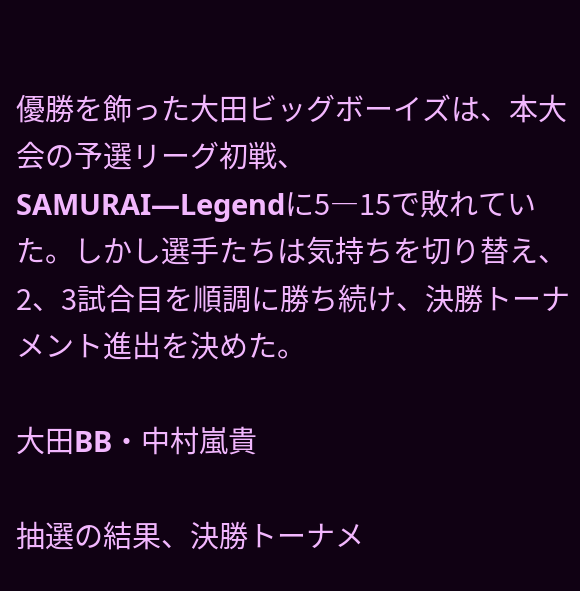優勝を飾った大田ビッグボーイズは、本大会の予選リーグ初戦、SAMURAI―Legendに5―15で敗れていた。しかし選手たちは気持ちを切り替え、2、3試合目を順調に勝ち続け、決勝トーナメント進出を決めた。

大田BB・中村嵐貴

抽選の結果、決勝トーナメ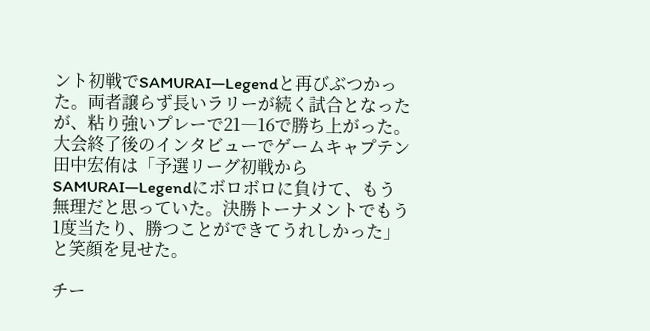ント初戦でSAMURAI―Legendと再びぶつかった。両者譲らず長いラリーが続く試合となったが、粘り強いプレーで21―16で勝ち上がった。大会終了後のインタビューでゲームキャプテン田中宏侑は「予選リーグ初戦からSAMURAI―Legendにボロボロに負けて、もう無理だと思っていた。決勝トーナメントでもう1度当たり、勝つことができてうれしかった」と笑顔を見せた。

チー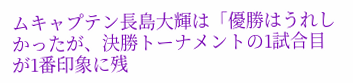ムキャプテン長島大輝は「優勝はうれしかったが、決勝トーナメントの1試合目が1番印象に残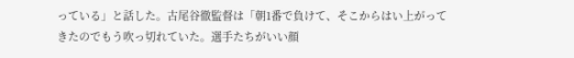っている」と話した。古尾谷徹監督は「朝1番で負けて、そこからはい上がってきたのでもう吹っ切れていた。選手たちがいい顔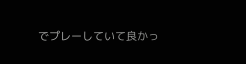でプレーしていて良かっ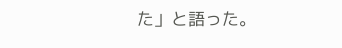た」と語った。